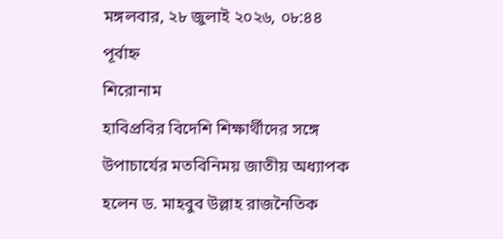মঙ্গলবার, ২৮ জুলাই ২০২৬, ০৮:৪৪ পূর্বাহ্ন
শিরোনাম
হাবিপ্রবির বিদেশি শিক্ষার্থীদের সঙ্গে উপাচার্যের মতবিনিময় জাতীয় অধ্যাপক হলেন ড. মাহবুব উল্লাহ রাজনৈতিক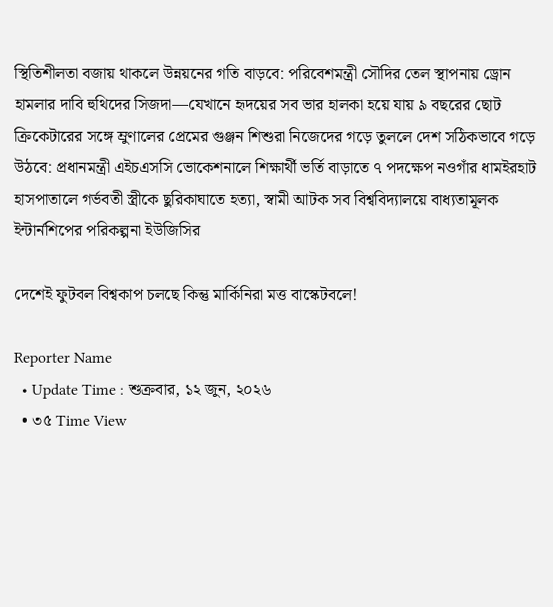স্থিতিশীলতা বজায় থাকলে উন্নয়নের গতি বাড়বে: পরিবেশমন্ত্রী সৌদির তেল স্থাপনায় ড্রোন হামলার দাবি হুথিদের সিজদা—যেখানে হৃদয়ের সব ভার হালকা হয়ে যায় ৯ বছরের ছোট ক্রিকেটারের সঙ্গে ম্রুণালের প্রেমের গুঞ্জন শিশুরা নিজেদের গড়ে তুললে দেশ সঠিকভাবে গড়ে উঠবে: প্রধানমন্ত্রী এইচএসসি ভোকেশনালে শিক্ষার্থী ভর্তি বাড়াতে ৭ পদক্ষেপ নওগাঁর ধামইরহাট হাসপাতালে গর্ভবতী স্ত্রীকে ছুরিকাঘাতে হত্যা, স্বামী আটক সব বিশ্ববিদ্যালয়ে বাধ্যতামূলক ইন্টার্নশিপের পরিকল্পনা ইউজিসির

দেশেই ফুটবল বিশ্বকাপ চলছে কিন্তু মার্কিনিরা মত্ত বাস্কেটবলে!

Reporter Name
  • Update Time : শুক্রবার, ১২ জুন, ২০২৬
  • ৩৫ Time View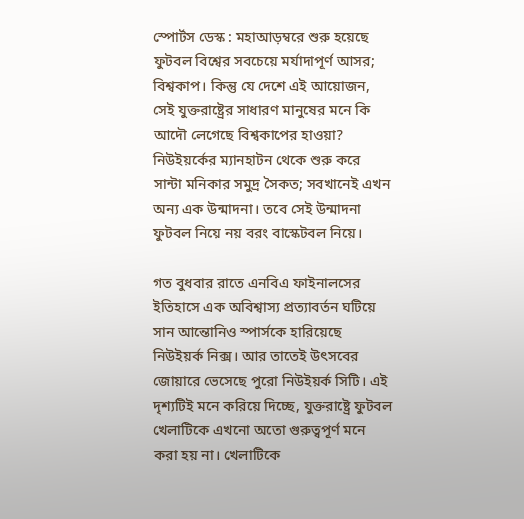স্পোর্টস ডেস্ক : মহাআড়ম্বরে শুরু হয়েছে ফুটবল বিশ্বের সবচেয়ে মর্যাদাপূর্ণ আসর; বিশ্বকাপ। কিন্তু যে দেশে এই আয়োজন, সেই যুক্তরাষ্ট্রের সাধারণ মানুষের মনে কি আদৌ লেগেছে বিশ্বকাপের হাওয়া? নিউইয়র্কের ম্যানহাটন থেকে শুরু করে সান্টা মনিকার সমুদ্র সৈকত; সবখানেই এখন অন্য এক উন্মাদনা। তবে সেই উন্মাদনা ফুটবল নিয়ে নয় বরং বাস্কেটবল নিয়ে।

গত বুধবার রাতে এনবিএ ফাইনালসের ইতিহাসে এক অবিশ্বাস্য প্রত্যাবর্তন ঘটিয়ে সান আন্তোনিও স্পার্সকে হারিয়েছে নিউইয়র্ক নিক্স। আর তাতেই উৎসবের জোয়ারে ভেসেছে পুরো নিউইয়র্ক সিটি। এই দৃশ্যটিই মনে করিয়ে দিচ্ছে, যুক্তরাষ্ট্রে ফুটবল খেলাটিকে এখনো অতো গুরুত্বপূর্ণ মনে করা হয় না। খেলাটিকে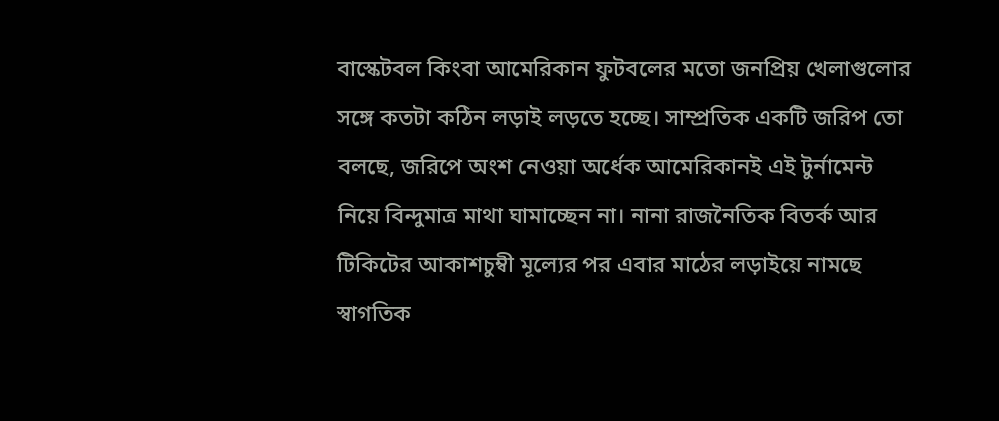বাস্কেটবল কিংবা আমেরিকান ফুটবলের মতো জনপ্রিয় খেলাগুলোর সঙ্গে কতটা কঠিন লড়াই লড়তে হচ্ছে। সাম্প্রতিক একটি জরিপ তো বলছে, জরিপে অংশ নেওয়া অর্ধেক আমেরিকানই এই টুর্নামেন্ট নিয়ে বিন্দুমাত্র মাথা ঘামাচ্ছেন না। নানা রাজনৈতিক বিতর্ক আর টিকিটের আকাশচুম্বী মূল্যের পর এবার মাঠের লড়াইয়ে নামছে স্বাগতিক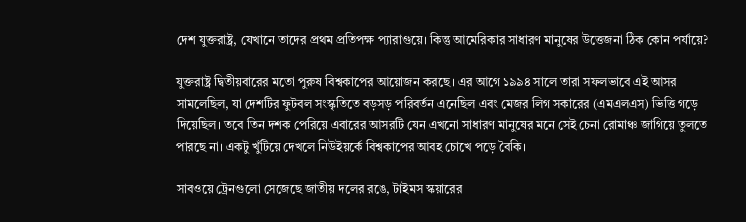দেশ যুক্তরাষ্ট্র, যেখানে তাদের প্রথম প্রতিপক্ষ প্যারাগুয়ে। কিন্তু আমেরিকার সাধারণ মানুষের উত্তেজনা ঠিক কোন পর্যায়ে?

যুক্তরাষ্ট্র দ্বিতীয়বারের মতো পুরুষ বিশ্বকাপের আয়োজন করছে। এর আগে ১৯৯৪ সালে তারা সফলভাবে এই আসর সামলেছিল, যা দেশটির ফুটবল সংস্কৃতিতে বড়সড় পরিবর্তন এনেছিল এবং মেজর লিগ সকারের (এমএলএস) ভিত্তি গড়ে দিয়েছিল। তবে তিন দশক পেরিয়ে এবারের আসরটি যেন এখনো সাধারণ মানুষের মনে সেই চেনা রোমাঞ্চ জাগিয়ে তুলতে পারছে না। একটু খুঁটিয়ে দেখলে নিউইয়র্কে বিশ্বকাপের আবহ চোখে পড়ে বৈকি।

সাবওয়ে ট্রেনগুলো সেজেছে জাতীয় দলের রঙে, টাইমস স্কয়ারের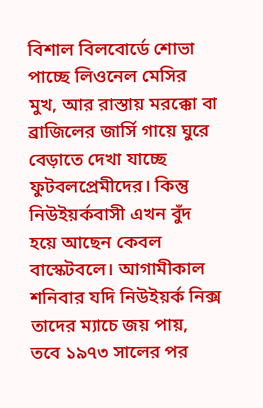বিশাল বিলবোর্ডে শোভা পাচ্ছে লিওনেল মেসির মুখ, আর রাস্তায় মরক্কো বা ব্রাজিলের জার্সি গায়ে ঘুরে বেড়াতে দেখা যাচ্ছে ফুটবলপ্রেমীদের। কিন্তু নিউইয়র্কবাসী এখন বুঁদ হয়ে আছেন কেবল বাস্কেটবলে। আগামীকাল শনিবার যদি নিউইয়র্ক নিক্স তাদের ম্যাচে জয় পায়, তবে ১৯৭৩ সালের পর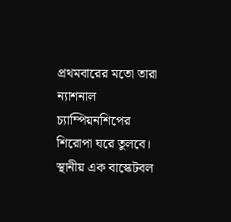প্রথমবারের মতো তারা ন্যাশনাল চ্যাম্পিয়নশিপের শিরোপা ঘরে তুলবে। স্থানীয় এক বাস্কেটবল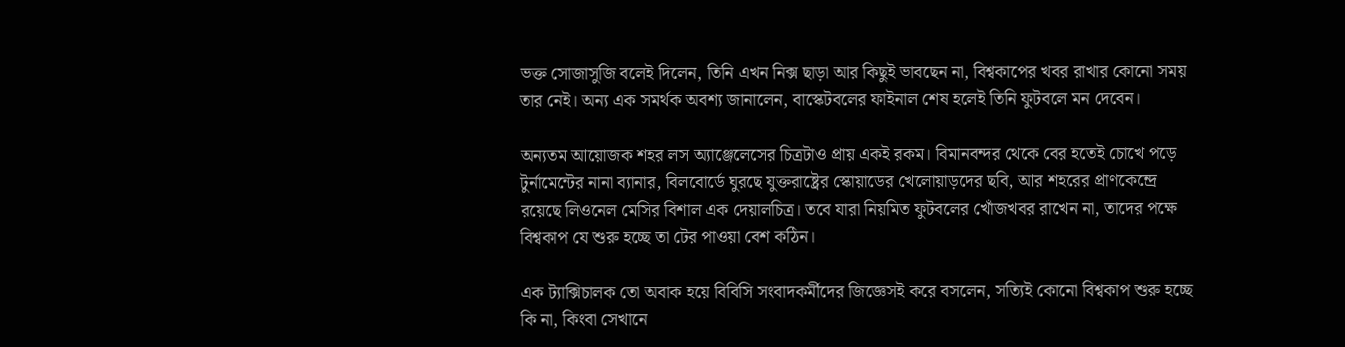ভক্ত সোজাসুজি বলেই দিলেন, তিনি এখন নিক্স ছাড়া আর কিছুই ভাবছেন না, বিশ্বকাপের খবর রাখার কোনো সময় তার নেই। অন্য এক সমর্থক অবশ্য জানালেন, বাস্কেটবলের ফাইনাল শেষ হলেই তিনি ফুটবলে মন দেবেন।

অন্যতম আয়োজক শহর লস অ্যাঞ্জেলেসের চিত্রটাও প্রায় একই রকম। বিমানবন্দর থেকে বের হতেই চোখে পড়ে টুর্নামেন্টের নানা ব্যানার, বিলবোর্ডে ঘুরছে যুক্তরাষ্ট্রের স্কোয়াডের খেলোয়াড়দের ছবি, আর শহরের প্রাণকেন্দ্রে রয়েছে লিওনেল মেসির বিশাল এক দেয়ালচিত্র। তবে যারা নিয়মিত ফুটবলের খোঁজখবর রাখেন না, তাদের পক্ষে বিশ্বকাপ যে শুরু হচ্ছে তা টের পাওয়া বেশ কঠিন।

এক ট্যাক্সিচালক তো অবাক হয়ে বিবিসি সংবাদকর্মীদের জিজ্ঞেসই করে বসলেন, সত্যিই কোনো বিশ্বকাপ শুরু হচ্ছে কি না, কিংবা সেখানে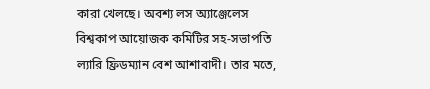কারা খেলছে। অবশ্য লস অ্যাঞ্জেলেস বিশ্বকাপ আয়োজক কমিটির সহ-সভাপতি ল্যারি ফ্রিডম্যান বেশ আশাবাদী। তার মতে,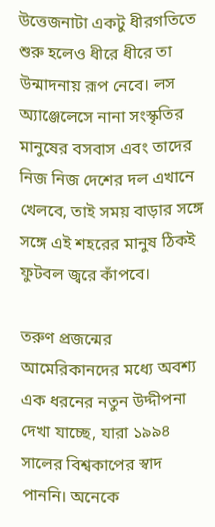উত্তেজনাটা একটু ধীরগতিতে শুরু হলেও ধীরে ধীরে তা উন্মাদনায় রূপ নেবে। লস অ্যাঞ্জেলেসে নানা সংস্কৃতির মানুষের বসবাস এবং তাদের নিজ নিজ দেশের দল এখানে খেলবে, তাই সময় বাড়ার সঙ্গে সঙ্গে এই শহরের মানুষ ঠিকই ফুটবল জ্বরে কাঁপবে।

তরুণ প্রজন্মের আমেরিকানদের মধ্যে অবশ্য এক ধরনের নতুন উদ্দীপনা দেখা যাচ্ছে, যারা ১৯৯৪ সালের বিশ্বকাপের স্বাদ পাননি। অনেকে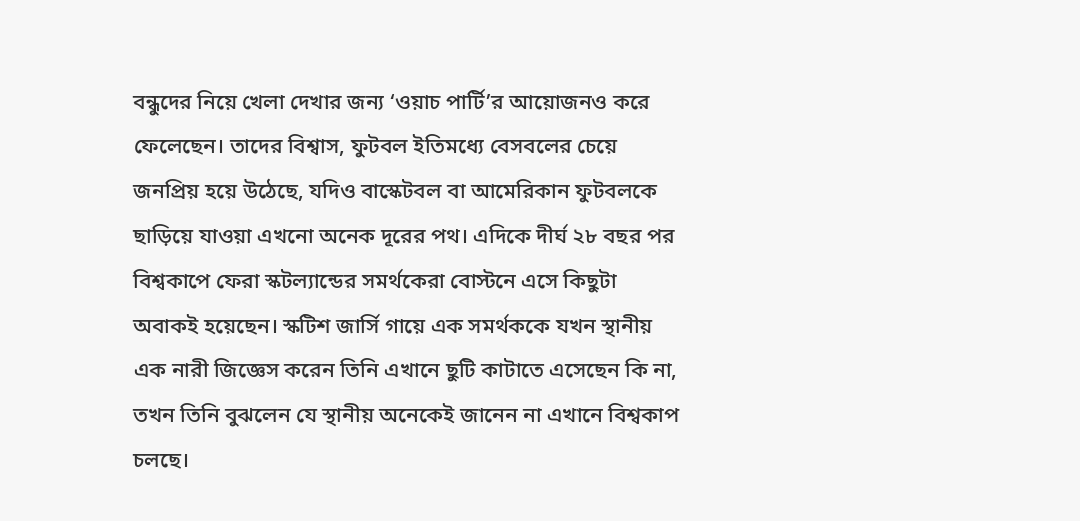বন্ধুদের নিয়ে খেলা দেখার জন্য ‘ওয়াচ পার্টি’র আয়োজনও করে ফেলেছেন। তাদের বিশ্বাস, ফুটবল ইতিমধ্যে বেসবলের চেয়ে জনপ্রিয় হয়ে উঠেছে, যদিও বাস্কেটবল বা আমেরিকান ফুটবলকে ছাড়িয়ে যাওয়া এখনো অনেক দূরের পথ। এদিকে দীর্ঘ ২৮ বছর পর বিশ্বকাপে ফেরা স্কটল্যান্ডের সমর্থকেরা বোস্টনে এসে কিছুটা অবাকই হয়েছেন। স্কটিশ জার্সি গায়ে এক সমর্থককে যখন স্থানীয় এক নারী জিজ্ঞেস করেন তিনি এখানে ছুটি কাটাতে এসেছেন কি না, তখন তিনি বুঝলেন যে স্থানীয় অনেকেই জানেন না এখানে বিশ্বকাপ চলছে।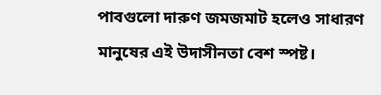পাবগুলো দারুণ জমজমাট হলেও সাধারণ মানুষের এই উদাসীনতা বেশ স্পষ্ট।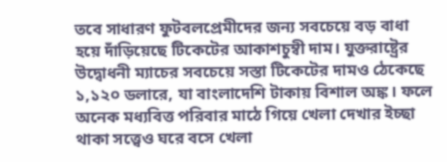তবে সাধারণ ফুটবলপ্রেমীদের জন্য সবচেয়ে বড় বাধা হয়ে দাঁড়িয়েছে টিকেটের আকাশচুম্বী দাম। যুক্তরাষ্ট্রের উদ্বোধনী ম্যাচের সবচেয়ে সস্তা টিকেটের দামও ঠেকেছে ১,১২০ ডলারে, যা বাংলাদেশি টাকায় বিশাল অঙ্ক। ফলে অনেক মধ্যবিত্ত পরিবার মাঠে গিয়ে খেলা দেখার ইচ্ছা থাকা সত্ত্বেও ঘরে বসে খেলা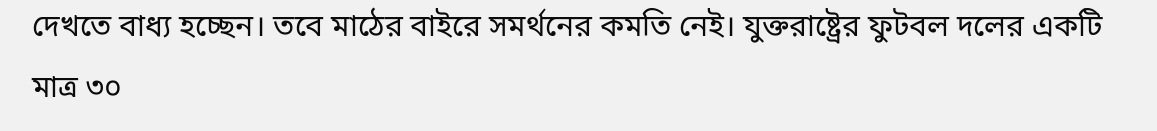দেখতে বাধ্য হচ্ছেন। তবে মাঠের বাইরে সমর্থনের কমতি নেই। যুক্তরাষ্ট্রের ফুটবল দলের একটি মাত্র ৩০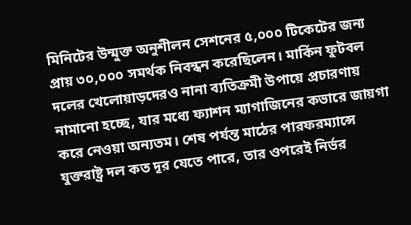মিনিটের উন্মুক্ত অনুশীলন সেশনের ৫,০০০ টিকেটের জন্য প্রায় ৩০,০০০ সমর্থক নিবন্ধন করেছিলেন। মার্কিন ফুটবল দলের খেলোয়াড়দেরও নানা ব্যতিক্রমী উপায়ে প্রচারণায় নামানো হচ্ছে, যার মধ্যে ফ্যাশন ম্যাগাজিনের কভারে জায়গা করে নেওয়া অন্যতম। শেষ পর্যন্ত মাঠের পারফরম্যান্সে যুক্তরাষ্ট্র দল কত দূর যেতে পারে, তার ওপরেই নির্ভর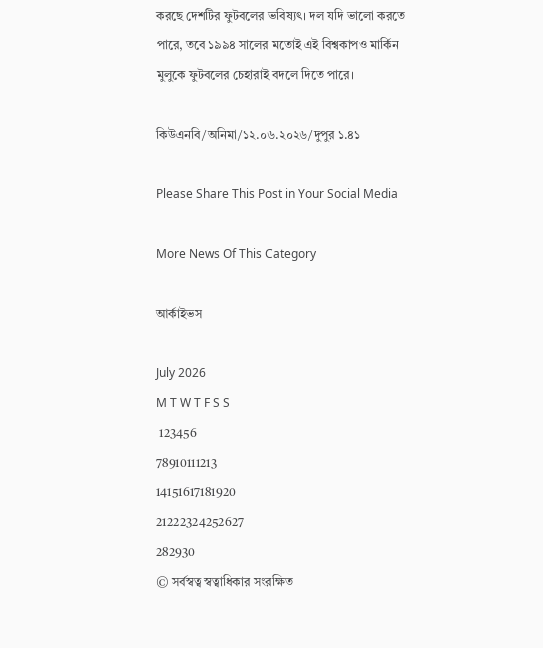করছে দেশটির ফুটবলের ভবিষ্যৎ। দল যদি ভালো করতে পারে, তবে ১৯৯৪ সালের মতোই এই বিশ্বকাপও মার্কিন মুলুকে ফুটবলের চেহারাই বদলে দিতে পারে।

কিউএনবি/অনিমা/১২.০৬.২০২৬/দুপুর ১.৪১

Please Share This Post in Your Social Media

More News Of This Category

আর্কাইভস

July 2026
M T W T F S S
 123456
78910111213
14151617181920
21222324252627
282930
© সর্বস্বত্ব স্বত্বাধিকার সংরক্ষিত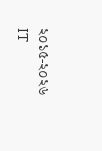২০১৫-২০২৬
IT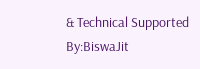& Technical Supported By:BiswaJit